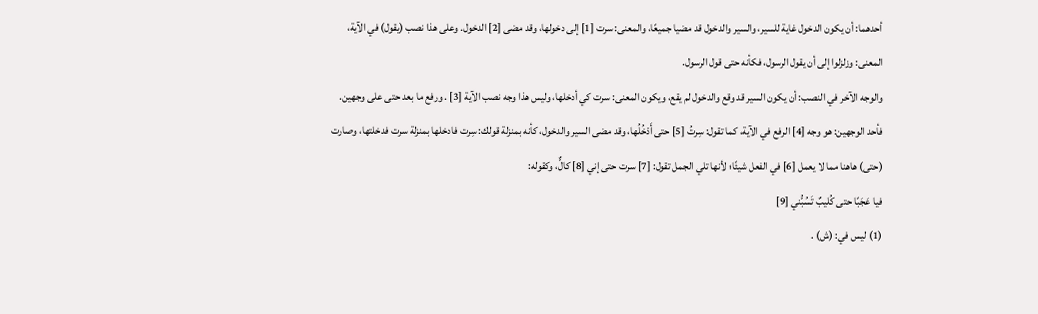أحدهما: أن يكون الدخول غاية للسير، والسير والدخول قد مضيا جميعًا، والمعنى: سرت [1] إلى دخولها، وقد مضى [2] الدخول. وعلى هذا نصب (يقول) في الآية، المعنى: وزلزلوا إلى أن يقول الرسول، فكأنه حتى قول الرسول.
والوجه الآخر في النصب: أن يكون السير قد وقع والدخول لم يقع، ويكون المعنى: سرت كي أدخلها، وليس هذا وجه نصب الآية [3] . ورفع ما بعد حتى على وجهين.
فأحد الوجهين: هو وجه [4] الرفع في الآية، كما تقول: سِرتُ [5] حتى أَدْخُلُها، وقد مضى السير والدخول، كأنه بمنزلة قولك: سِرت فادخلها بمنزلة سرت فدخلتها، وصارت (حتى) هاهنا مما لا يعمل [6] في الفعل شيئًا؛ لأنها تلي الجمل تقول: [7] سرت حتى إني [8] كالٌّ، وكقوله:
فيا عَجَبًا حتى كُليبٌ تَسُبُّني [9]
(1) ليس في: (ش) .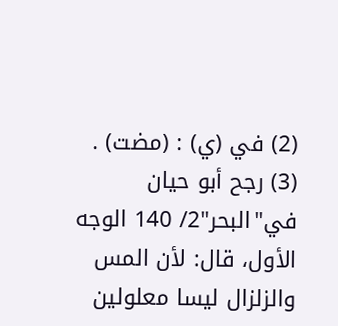(2) في (ي) : (مضت) .
(3) رجح أبو حيان في"البحر"2/ 140 الوجه الأول، قال: لأن المس والزلزال ليسا معلولين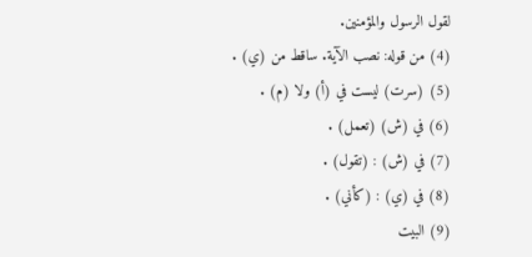لقول الرسول والمؤمنين.
(4) من قوله: نصب الآية. ساقط من (ي) .
(5) (سرت) ليست في (أ) ولا (م) .
(6) في (ش) (تعمل) .
(7) في (ش) : (تقول) .
(8) في (ي) : (كأني) .
(9) البيت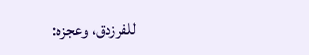للفرزدق، وعجزه: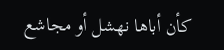كأن أباها نهشل أو مجاشع